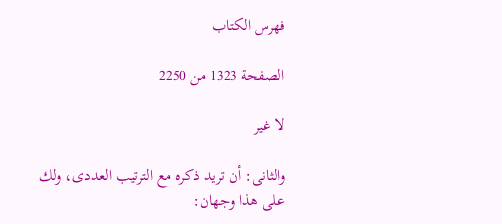فهرس الكتاب

الصفحة 1323 من 2250

لا غير

والثانى: أن تريد ذكره مع الترتيب العددى، ولك على هذا وجهان: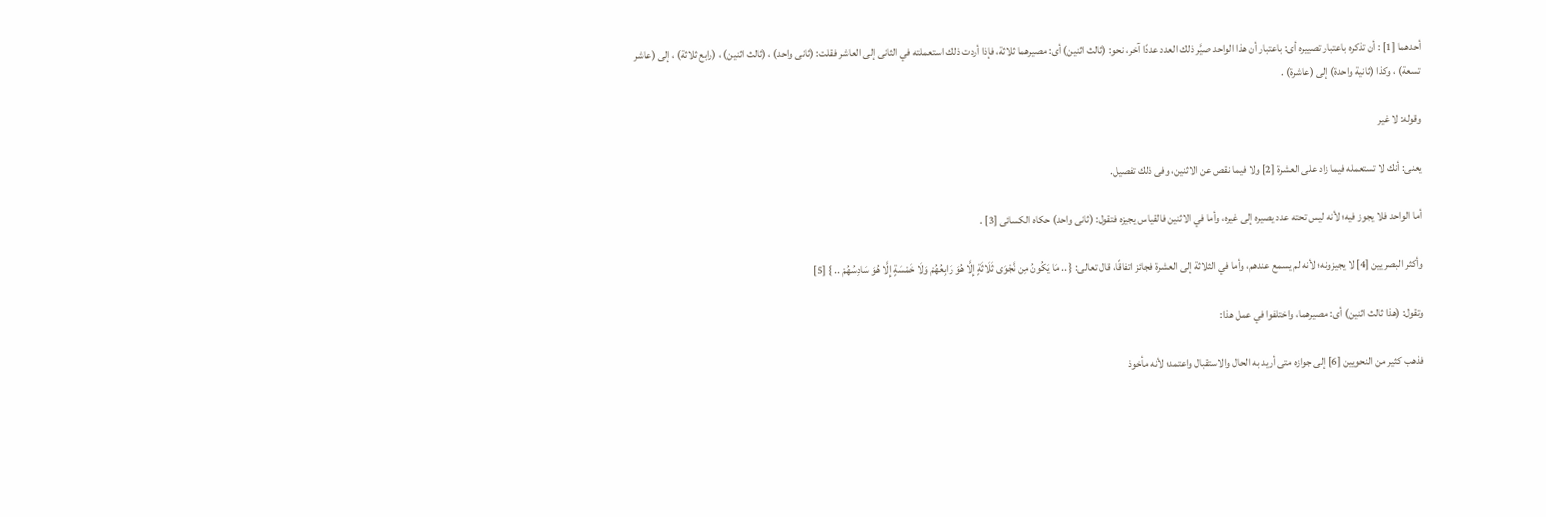أحدهما [1] : أن تذكره باعتبار تصييره أى: باعتبار أن هذا الواحد صيَّر ذلك العدد عددًا آخر، نحو: (ثالث اثنين) أى: مصيرهما ثلاثة، فإذا أردت ذلك استعملته في الثانى إلى العاشر فقلت: (ثانى واحد) ، (ثالث اثنين) ، (رابع ثلاثة) ، إلى (عاشر تسعة) ، وكذا (ثانية واحدة) إلى (عاشرة) .

وقوله: لا غير

يعنى: أنك لا تستعمله فيما زاد على العشرة [2] ولا فيما نقص عن الاثنين، وفى ذلك تفصيل.

أما الواحد فلا يجوز فيه؛ لأنه ليس تحته عدد يصيره إلى غيره، وأما في الاثنين فالقياس يجيزه فتقول: (ثانى واحد) حكاه الكسائى [3] .

وأكثر البصريين [4] لا يجيزونه؛ لأنه لم يسمع عندهم، وأما في الثلاثة إلى العشرة فجائز اتفاقًا، قال تعالى: { .. مَا يَكُونُ مِن نَّجْوَى ثَلَاثَةٍ إِلَّا هُوَ رَابِعُهُمْ وَلَا خَمْسَةٍ إِلَّا هُوَ سَادِسُهُمْ .. } [5]

وتقول: (هذا ثالث اثنين) أى: مصيرهما، واختلفوا في عمل هذا:

فذهب كثير من النحويين [6] إلى جوازه متى أريد به الحال والاستقبال واعتمد؛ لأنه مأخوذ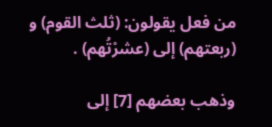من فعل يقولون: (ثلث القوم) و (ربعتهم) إلى (عشرْتُهم) .

وذهب بعضهم [7] إلى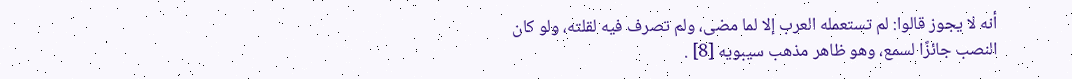أنه لا يجوز قالوا: لم تستعمله العرب إلا لما مضى، ولم تصرف فيه لقلته، ولو كان النصب جائزًا لسمع، وهو ظاهر مذهب سيبويه [8] .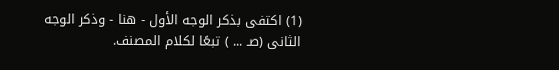(1) اكتفى بذكر الوجه الأول - هنا - وذكر الوجه الثانى (صـ ... ) تبعًا لكلام المصنف.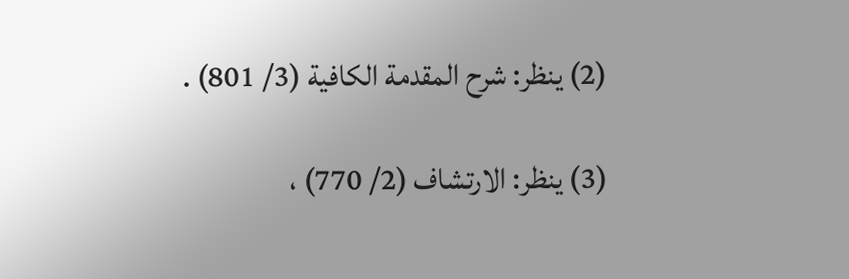(2) ينظر: شرح المقدمة الكافية (3/ 801) .

(3) ينظر: الارتشاف (2/ 770) ،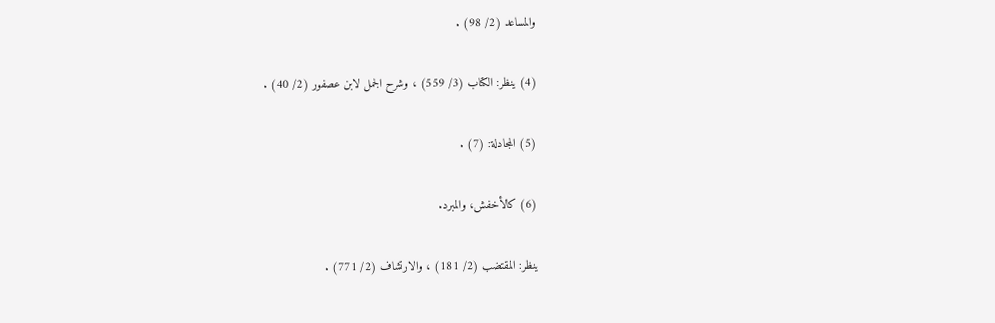والمساعد (2/ 98) .

(4) ينظر: الكتاب (3/ 559) ، وشرح الجمل لابن عصفور (2/ 40) .

(5) المجادلة: (7) .

(6) كالأخفش، والمبرد.

ينظر: المقتضب (2/ 181) ، والارتشاف (2/ 771) .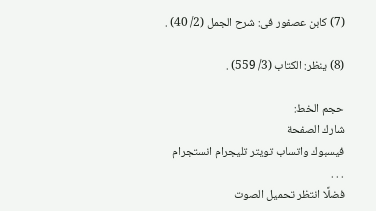(7) كابن عصفور فى: شرح الجمل (2/ 40) .

(8) ينظر: الكتاب (3/ 559) .

حجم الخط:
شارك الصفحة
فيسبوك واتساب تويتر تليجرام انستجرام
. . .
فضلًا انتظر تحميل الصوت